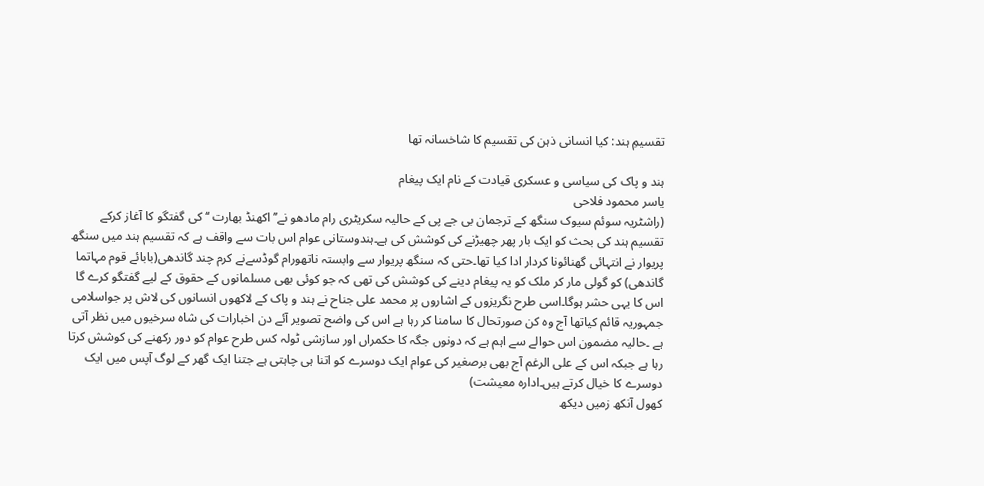تقسیمِ ہند: کیا انسانی ذہن کی تقسیم کا شاخسانہ تھا

ہند و پاک کی سیاسی و عسکری قیادت کے نام ایک پیغام
یاسر محمود فلاحی
(راشٹریہ سوئم سیوک سنگھ کے ترجمان بی جے پی کے حالیہ سکریٹری رام مادھو نے’’اکھنڈ بھارت ‘‘کی گفتگو کا آغاز کرکے تقسیم ہند کی بحث کو ایک بار پھر چھیڑنے کی کوشش کی ہے۔ہندوستانی عوام اس بات سے واقف ہے کہ تقسیم ہند میں سنگھ پریوار نے انتہائی گھنائونا کردار ادا کیا تھا۔حتی کہ سنگھ پریوار سے وابستہ ناتھورام گوڈسےنے کرم چند گاندھی(بابائے قوم مہاتما گاندھی) کو گولی مار کر ملک کو یہ پیغام دینے کی کوشش کی تھی کہ جو کوئی بھی مسلمانوں کے حقوق کے لیے گفتگو کرے گا اس کا یہی حشر ہوگا۔اسی طرح نگریزوں کے اشاروں پر محمد علی جناح نے ہند و پاک کے لاکھوں انسانوں کی لاش پر جواسلامی جمہوریہ قائم کیاتھا آج وہ کن صورتحال کا سامنا کر رہا ہے اس کی واضح تصویر آئے دن اخبارات کی شاہ سرخیوں میں نظر آتی ہے ۔حالیہ مضمون اس حوالے سے اہم ہے کہ دونوں جگہ کا حکمراں اور سازشی ٹولہ کس طرح عوام کو دور رکھنے کی کوشش کرتا رہا ہے جبکہ اس کے علی الرغم آج بھی برصغیر کی عوام ایک دوسرے کو اتنا ہی چاہتی ہے جتنا ایک گھر کے لوگ آپس میں ایک دوسرے کا خیال کرتے ہیں۔ادارہ معیشت)
کھول آنکھ زمیں دیکھ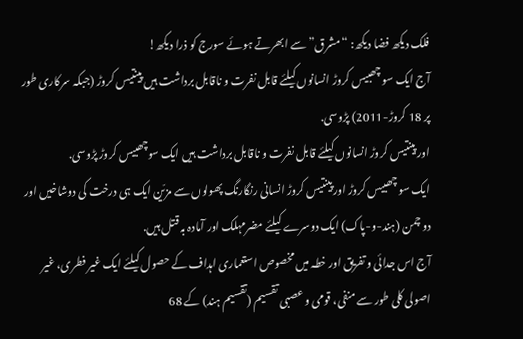فلک دیکھ فضا دیکھ: “مشرق” سے ابھرتے ہوئے سورج کو ذرا دیکھ!
آج ایک سو چھبیس کروڑ انسانوں کیلئے قابل نفرت و ناقابل برداشت ہیں پینتیس کروڑ (جبکہ سرکاری طور پر 18 کروڑ-2011) پڑوسی.
اور پینتیس کروڑ انسانوں کیلئے قابل نفرت و ناقابل برداشت ہیں ایک سوچھبیس کروڑ پڑوسی.
ایک سو چھبیس کروڑ اور پینتیس کروڑ انسانی رنگارنگ پھولوں سے مزیّن ایک ہی درخت کی دوشاخیں اور دو چمن (ہند-و-پاک) ایک دوسرے کیلئے مضرمہلک اور آمادہ بہ قتل ہیں.
آج اس جدائی و تفریق اور خطہ میں مخصوص استعماری اہداف کے حصول کیلئے ایک غیر فطری، غیر اصولی کلی طور سے منفی، قومی و عصبی تقسیم (تقسیم ہند) کے 68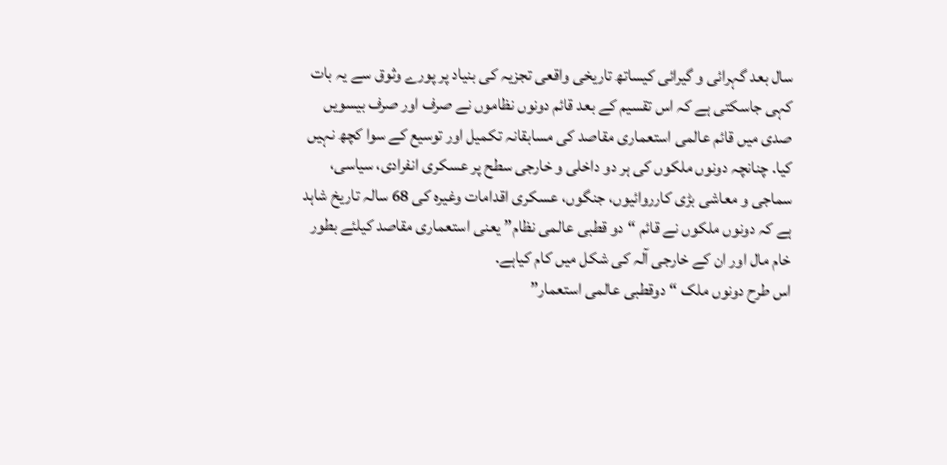سال بعد گہرائی و گیرائی کیساتھ تاریخی واقعی تجزیہ کی بنیاد پر پورے وثوق سے یہ بات کہی جاسکتی ہے کہ اس تقسیم کے بعد قائم دونوں نظاموں نے صرف اور صرف بیسویں صدی میں قائم عالمی استعماری مقاصد کی مسابقانہ تکمیل اور توسیع کے سوا کچھ نہیں کیا. چنانچہ دونوں ملکوں کی ہر دو داخلی و خارجی سطح پر عسکری انفرادی، سیاسی، سماجی و معاشی بڑی کارروائیوں، جنگوں، عسکری اقدامات وغیرہ کی 68 سالہ تاریخ شاہد ہے کہ دونوں ملکوں نے قائم “دو قطبی عالمی نظام” یعنی استعماری مقاصد کیلئے بطور خام مال اور ان کے خارجی آلہ کی شکل میں کام کیاہے.
اس طرح دونوں ملک “دوقطبی عالمی استعمار”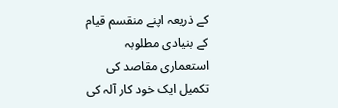کے ذریعہ اپنے منقسم قیام کے بنیادی مطلوبہ استعماری مقاصد کی تکمیل ایک خود کار آلہ کی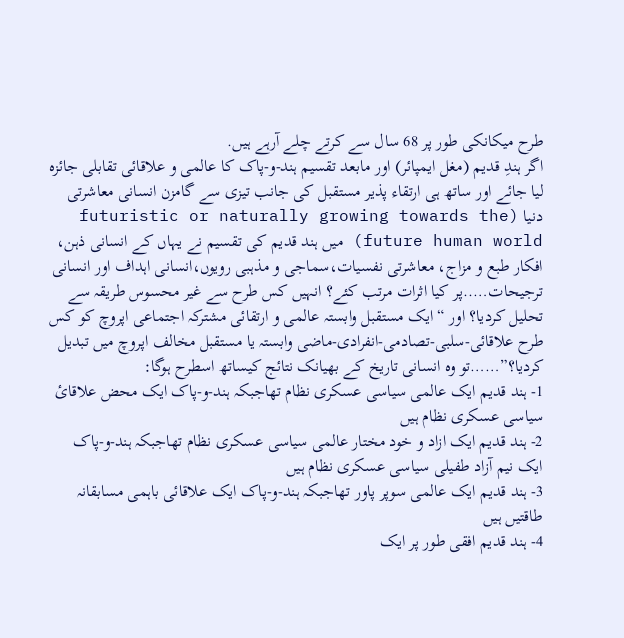طرح میکانکی طور پر 68 سال سے کرتے چلے آرہے ہیں.
اگر ہندِ قدیم (مغل ایمپائر) اور مابعد تقسیم ہند-و-پاک کا عالمی و علاقائی تقابلی جائزہ لیا جائے اور ساتھ ہی ارتقاء پذیر مستقبل کی جانب تیزی سے گامزن انسانی معاشرتی دنیا (futuristic or naturally growing towards the future human world) میں ہند قدیم کی تقسیم نے یہاں کے انسانی ذہن، افکار طبع و مزاج، معاشرتی نفسیات،سماجی و مذہبی رویوں،انسانی اہداف اور انسانی ترجیحات…..پر کیا اثرات مرتب کئے؟ انہیں کس طرح سے غیر محسوس طریقہ سے تحلیل کردیا؟ اور “ایک مستقبل وابستہ عالمی و ارتقائی مشترکہ اجتماعی اپروچ کو کس طرح علاقائی-سلبی-تصادمی-انفرادی-ماضی وابستہ یا مستقبل مخالف اپروچ میں تبدیل کردیا؟”……تو وہ انسانی تاریخ کے بھیانک نتائج کیساتھ اسطرح ہوگا:
1- ہند قدیم ایک عالمی سیاسی عسکری نظام تھاجبکہ ہند-و-پاک ایک محض علاقائ سیاسی عسکری نظام ہیں
2- ہند قدیم ایک ازاد و خود مختار عالمی سیاسی عسکری نظام تھاجبکہ ہند-و-پاک ایک نیم آزاد طفیلی سیاسی عسکری نظام ہیں
3- ہند قدیم ایک عالمی سوپر پاور تھاجبکہ ہند-و-پاک ایک علاقائی باہمی مسابقانہ طاقتیں ہیں
4- ہند قدیم افقی طور پر ایک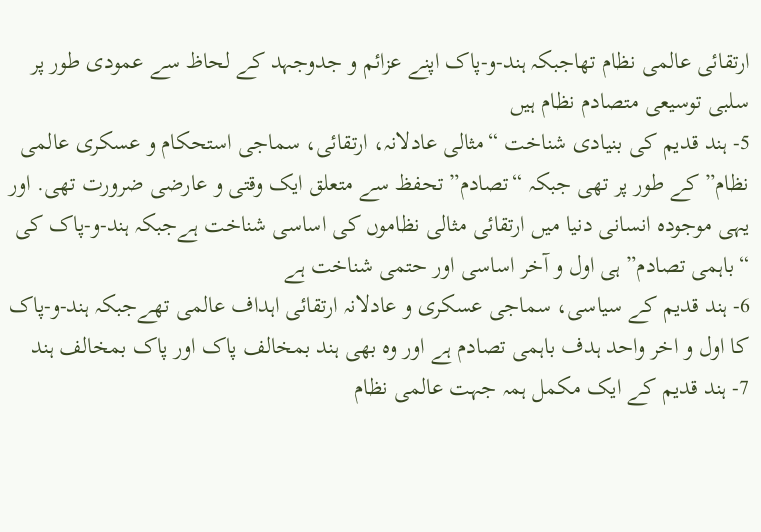ارتقائی عالمی نظام تھاجبکہ ہند-و-پاک اپنے عزائم و جدوجہد کے لحاظ سے عمودی طور پر سلبی توسیعی متصادم نظام ہیں
5- ہند قدیم کی بنیادی شناخت “مثالی عادلانہ، ارتقائی، سماجی استحکام و عسکری عالمی نظام” کے طور پر تھی جبکہ “تصادم” تحفظ سے متعلق ایک وقتی و عارضی ضرورت تھی. اور یہی موجودہ انسانی دنیا میں ارتقائی مثالی نظاموں کی اساسی شناخت ہےجبکہ ہند-و-پاک کی “باہمی تصادم” ہی اول و آخر اساسی اور حتمی شناخت ہے
6- ہند قدیم کے سیاسی، سماجی عسکری و عادلانہ ارتقائی اہداف عالمی تھےجبکہ ہند-و-پاک کا اول و اخر واحد ہدف باہمی تصادم ہے اور وہ بھی ہند بمخالف پاک اور پاک بمخالف ہند
7- ہند قدیم کے ایک مکمل ہمہ جہت عالمی نظام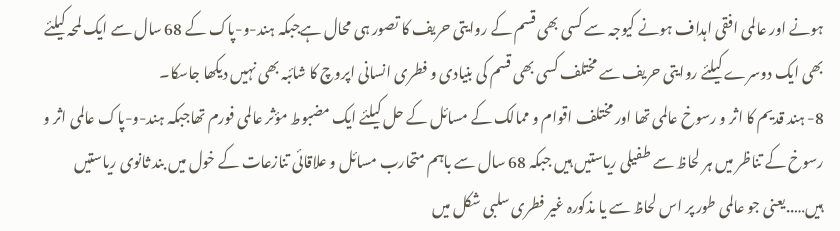ہونے اور عالمی افقی اہداف ہونے کیوجہ سے کسی بھی قسم کے روایتی حریف کا تصور ہی محال ہےجبکہ ہند-و-پاک کے 68 سال سے ایک لمحہ کیلئے بھی ایک دوسرے کیلئے روایتی حریف سے مختلف کسی بھی قسم کی بنیادی و فطری انسانی اپروچ کا شائبہ بھی نہیں دیکھا جاسکا۔
8- ہند قدیم کا اثر و رسوخ عالمی تھا اور مختلف اقوام و ممالک کے مسائل کے حل کیلئے ایک مضبوط مؤثر عالمی فورم تھاجبکہ ہند-و-پاک عالمی اثر و رسوخ کے تناظر میں ہر لحاظ سے طفیلی ریاستیں ہیں جبکہ 68 سال سے باہم متحارب مسائل و علاقائی تنازعات کے خول میں بند ثانوی ریاستیں ہیں…..یعنی جو عالمی طور پر اس لحاظ سے یا مذکورہ غیر فطری سلبی شکل میں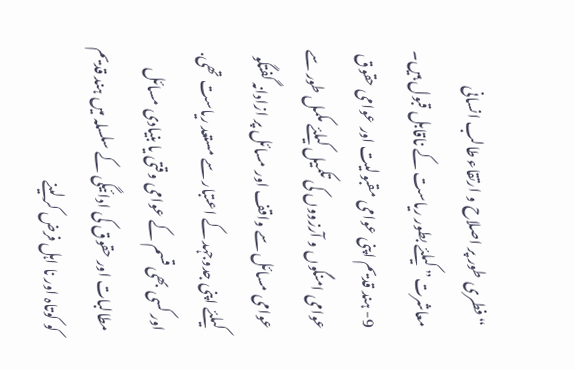“فطری طور پر اصلاح و ارتقاء طالب انسانی معاشرت” کیلئے بطور ریاست کے ناقابل قبول ہیں۔
9- ہند قدیم اپنی عوامی مقبولیت اور عوامی حقوق عوامی امنگوں و آرزووں کی تکمیل کیلئے مکمل طور سے عوامی مسائل سے واقف اور مسائل پر ازادانہ گفتگو کیلئے اپنی جدوجہد کے اعتبار سے مستعد ریاست تھی.
اور کسی بھی قسم کے عوامی وقتی یا بنیادی مسائل مطالبات اور حقوق کی ادائیگی کے سلسلہ میں ہند قدیم کو کوتاہ اور نا اہل فرض کرلینے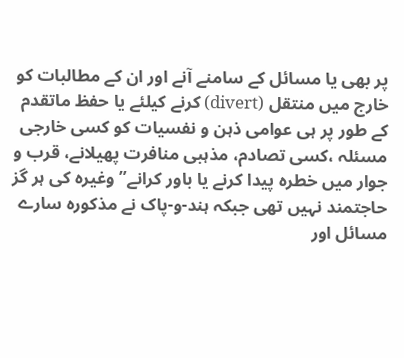پر بھی یا مسائل کے سامنے آنے اور ان کے مطالبات کو خارج میں منتقل (divert) کرنے کیلئے یا حفظ ماتقدم کے طور پر ہی عوامی ذہن و نفسیات کو کسی خارجی مسئلہ ،کسی تصادم، مذہبی منافرت پھیلانے، قرب و جوار میں خطرہ پیدا کرنے یا باور کرانے” وغیرہ کی ہر گز حاجتمند نہیں تھی جبکہ ہند-و-پاک نے مذکورہ سارے مسائل اور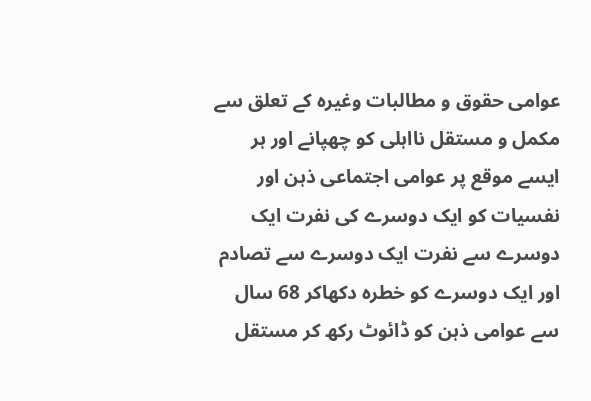عوامی حقوق و مطالبات وغیرہ کے تعلق سے مکمل و مستقل نااہلی کو چھپانے اور ہر ایسے موقع پر عوامی اجتماعی ذہن اور نفسیات کو ایک دوسرے کی نفرت ایک دوسرے سے نفرت ایک دوسرے سے تصادم اور ایک دوسرے کو خطرہ دکھاکر 68 سال سے عوامی ذہن کو ڈائوٹ رکھ کر مستقل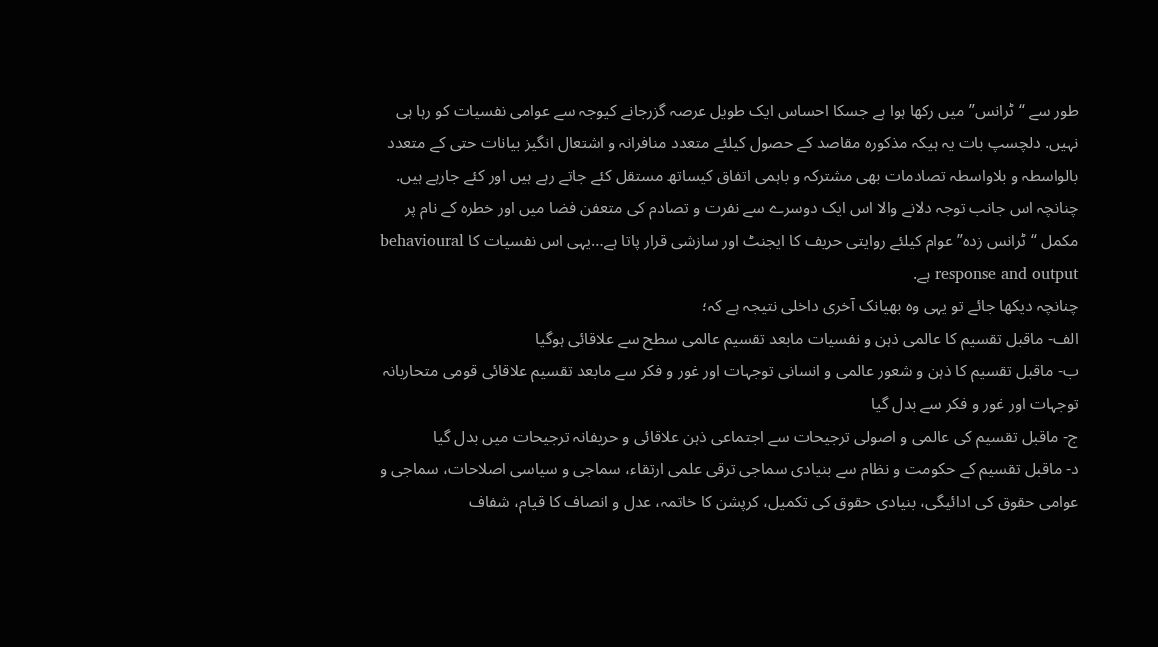طور سے “ٹرانس” میں رکھا ہوا ہے جسکا احساس ایک طویل عرصہ گزرجانے کیوجہ سے عوامی نفسیات کو رہا ہی نہیں. دلچسپ بات یہ ہیکہ مذکورہ مقاصد کے حصول کیلئے متعدد منافرانہ و اشتعال انگیز بیانات حتی کے متعدد بالواسطہ و بلاواسطہ تصادمات بھی مشترکہ و باہمی اتفاق کیساتھ مستقل کئے جاتے رہے ہیں اور کئے جارہے ہیں. چنانچہ اس جانب توجہ دلانے والا اس ایک دوسرے سے نفرت و تصادم کی متعفن فضا میں اور خطرہ کے نام پر مکمل “ٹرانس زدہ” عوام کیلئے روایتی حریف کا ایجنٹ اور سازشی قرار پاتا ہے…یہی اس نفسیات کا behavioural response and output ہے.
چنانچہ دیکھا جائے تو یہی وہ بھیانک آخری داخلی نتیجہ ہے کہ؛
الف- ماقبل تقسیم کا عالمی ذہن و نفسیات مابعد تقسیم عالمی سطح سے علاقائی ہوگیا
ب- ماقبل تقسیم کا ذہن و شعور عالمی و انسانی توجہات اور غور و فکر سے مابعد تقسیم علاقائی قومی متحاربانہ توجہات اور غور و فکر سے بدل گیا
ج- ماقبل تقسیم کی عالمی و اصولی ترجیحات سے اجتماعی ذہن علاقائی و حریفانہ ترجیحات میں بدل گیا
د- ماقبل تقسیم کے حکومت و نظام سے بنیادی سماجی ترقی علمی ارتقاء، سماجی و سیاسی اصلاحات، سماجی و عوامی حقوق کی ادائیگی، بنیادی حقوق کی تکمیل، کرپشن کا خاتمہ، عدل و انصاف کا قیام، شفاف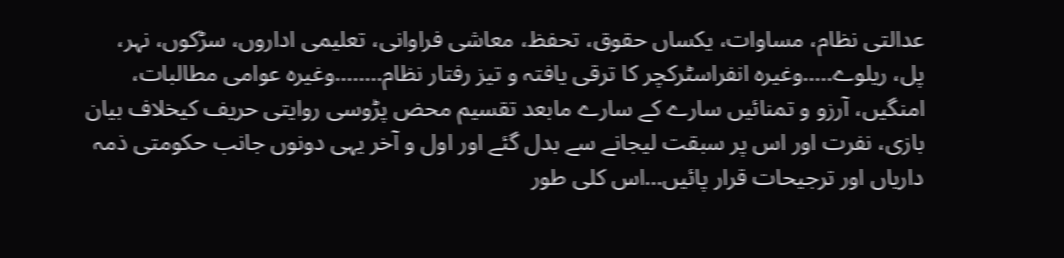عدالتی نظام، مساوات، یکساں حقوق، تحفظ، معاشی فراوانی، تعلیمی اداروں، سڑکوں، نہر، پل، ریلوے…..وغیرہ انفراسٹرکچر کا ترقی یافتہ و تیز رفتار نظام……..وغیرہ عوامی مطالبات، امنگیں، آرزو و تمنائیں سارے کے سارے مابعد تقسیم محض پڑوسی روایتی حریف کیخلاف بیان بازی، نفرت اور اس پر سبقت لیجانے سے بدل گئے اور اول و آخر یہی دونوں جانب حکومتی ذمہ داریاں اور ترجیحات قرار پائیں…اس کلی طور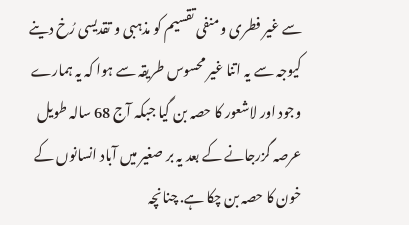سے غیر فطری و منفی تقسیم کو مذہبی و تقدیسی رُخ دینے کیوجہ سے یہ اتنا غیر محسوس طریقہ سے ہوا کہ یہ ہمارے وجود اور لاشعور کا حصہ بن گیا جبکہ آج 68 سالہ طویل عرصہ گزرجانے کے بعد یہ بر صغیر میں آباد انسانوں کے خون کا حصہ بن چکا ہے. چنانچہ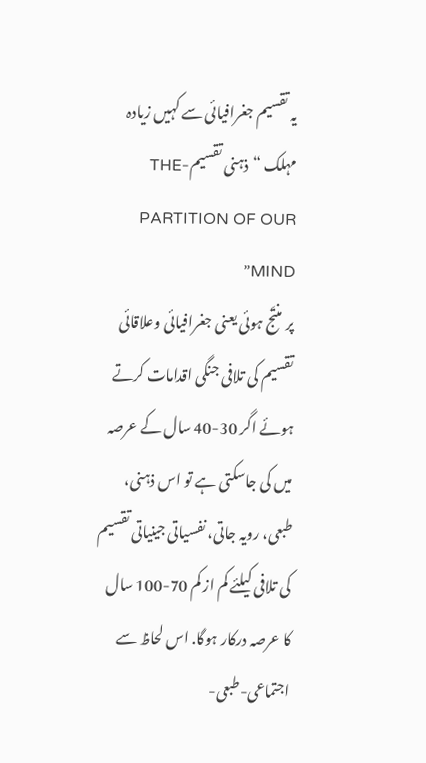یہ تقسیم جغرافیائی سے کہیں زیادہ مہلک “ذہنی تقسیم-THE PARTITION OF OUR MIND”
پر منتَج ہوئی یعنی جغرافیائی وعلاقائی تقسیم کی تلافی جنگی اقدامات کرتے ہوئے اگر 30-40 سال کے عرصہ میں کی جاسکتی ہے تو اس ذہنی، طبعی، رویہ جاتی، نفسیاتی جینیاتی تقسیم کی تلافی کیلئے کم از کم 70-100 سال کا عرصہ درکار ہوگا. اس لحاظ سے اجتماعی-طبعی-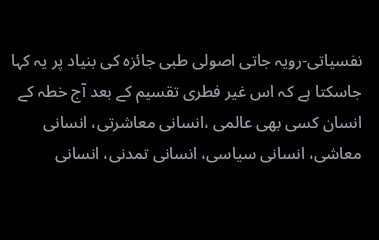نفسیاتی-رویہ جاتی اصولی طبی جائزہ کی بنیاد پر یہ کہا جاسکتا ہے کہ اس غیر فطری تقسیم کے بعد آج خطہ کے انسان کسی بھی عالمی ،انسانی معاشرتی، انسانی معاشی، انسانی سیاسی، انسانی تمدنی، انسانی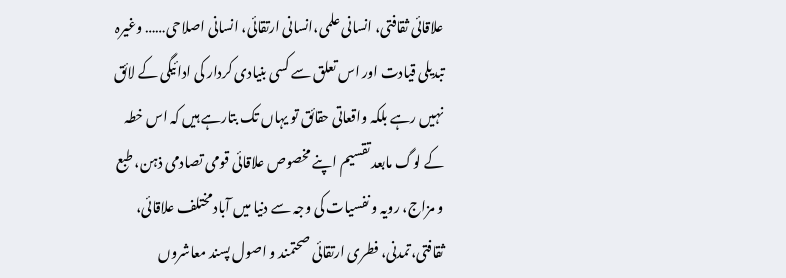علاقائی ثقافتی، انسانی علمی،انسانی ارتقائی، انسانی اصلاحی…… وغیرہ تبدیلی قیادت اور اس تعلق سے کسی بنیادی کردار کی ادائیگی کے لائق نہیں رہے بلکہ واقعاتی حقائق تو یہاں تک بتارہے ہیں کہ اس خطہ کے لوگ مابعد تقسیم اپنے مخصوص علاقائی قومی تصادمی ذہن، طبع و مزاج، رویہ و نفسیات کی وجہ سے دنیا میں آباد مختلف علاقائی، ثقافتی،تمدنی، فطری ارتقائی صحتمند و اصول پسند معاشروں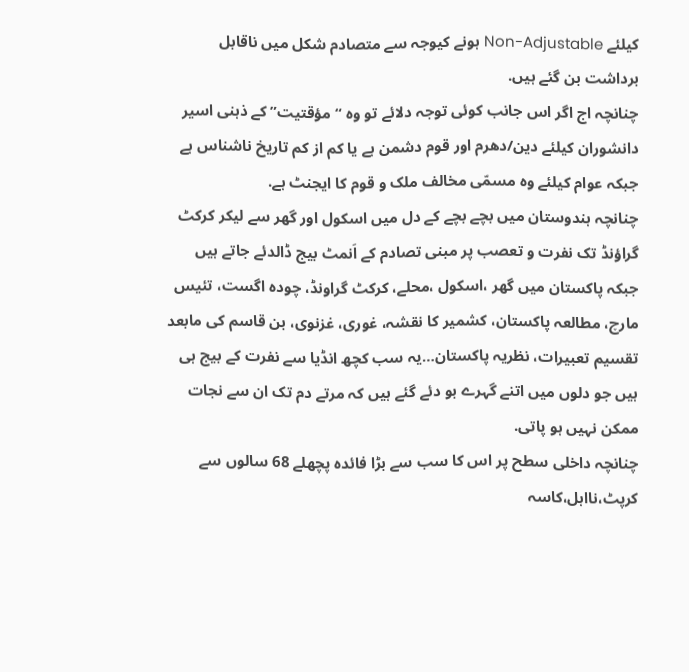کیلئے Non-Adjustable ہونے کیوجہ سے متصادم شکل میں ناقابل برداشت بن گئے ہیں.
چنانچہ اج اگر اس جانب کوئی توجہ دلائے تو وہ “مؤقتیت” کے ذہنی اسیر دانشوران کیلئے دین/دھرم اور قوم دشمن ہے یا کم از کم تاریخ ناشناس ہے جبکہ عوام کیلئے وہ مسمّی مخالف ملک و قوم کا ایجنٹ ہے.
چنانچہ ہندوستان میں بچے بچے کے دل میں اسکول اور گھر سے لیکر کرکٹ گراؤنڈ تک نفرت و تعصب پر مبنی تصادم کے اَنمٹ بیج ڈالدئے جاتے ہیں جبکہ پاکستان میں گھر ،اسکول ،محلے، کرکٹ گراونڈ، چودہ اگست، تئیس مارچ، مطالعہ پاکستان، کشمیر کا نقشہ، غوری، غزنوی، بن قاسم کی مابعد تقسیم تعبیرات، نظریہ پاکستان…یہ سب کچھ انڈیا سے نفرت کے بیج ہی ہیں جو دلوں میں اتنے گہرے بو دئے گئے ہیں کہ مرتے دم تک ان سے نجات ممکن نہیں ہو پاتی.
چنانچہ داخلی سطح پر اس کا سب سے بڑا فائدہ پچھلے 68 سالوں سے کرپٹ،نااہل،کاسہ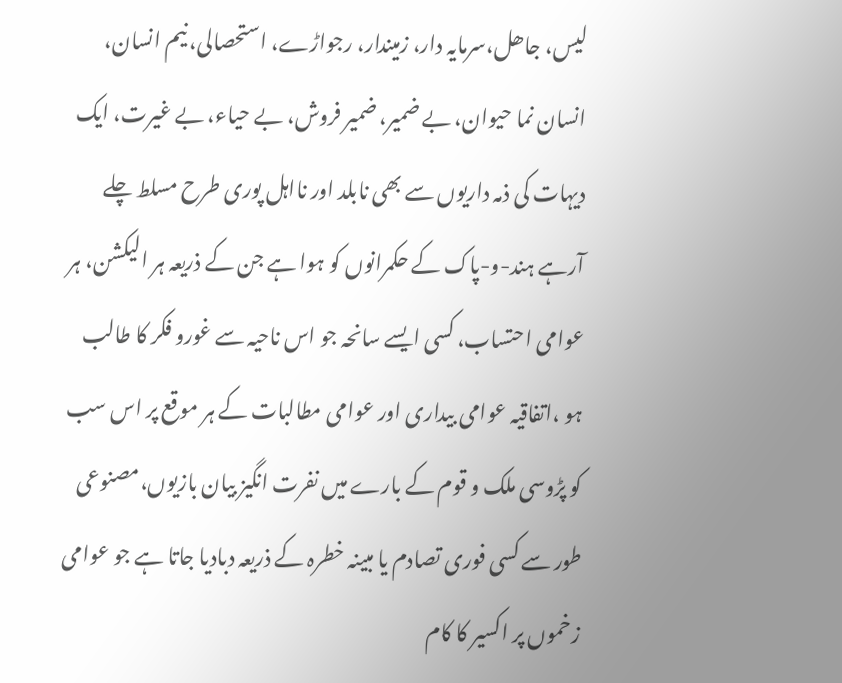لیس، جاھل،سرمایہ دار، زمیندار، رجواڑے، استحصالی، نیم انسان، انسان نما حیوان، بے ضمیر، ضمیر فروش، بے حیاء، بے غیرت، ایک دیہات کی ذمہ داریوں سے بھی نابلد اور نااہل پوری طرح مسلط چلے آرہے ہند-و-پاک کے حکمرانوں کو ہوا ہے جن کے ذریعہ ہر الیکشن، ہر عوامی احتساب، کسی ایسے سانحہ جو اس ناحیہ سے غورو فکر کا طالب ہو ،اتفاقیہ عوامی بیداری اور عوامی مطالبات کے ہر موقع پر اس سب کو پڑوسی ملک و قوم کے بارے میں نفرت انگیز بیان بازیوں،مصنوعی طور سے کسی فوری تصادم یا مبینہ خطرہ کے ذریعہ دبادیا جاتا ہے جو عوامی زخموں پر اکسیر کا کام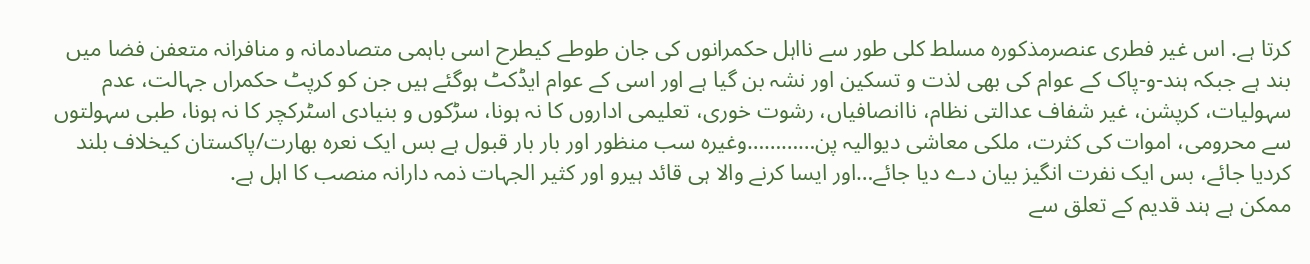کرتا ہے. اس غیر فطری عنصرمذکورہ مسلط کلی طور سے نااہل حکمرانوں کی جان طوطے کیطرح اسی باہمی متصادمانہ و منافرانہ متعفن فضا میں بند ہے جبکہ ہند-و-پاک کے عوام کی بھی لذت و تسکین اور نشہ بن گیا ہے اور اسی کے عوام ایڈکٹ ہوگئے ہیں جن کو کرپٹ حکمراں جہالت، عدم سہولیات، کرپشن، غیر شفاف عدالتی نظام، ناانصافیاں، رشوت خوری، تعلیمی اداروں کا نہ ہونا، سڑکوں و بنیادی اسٹرکچر کا نہ ہونا، طبی سہولتوں سے محرومی، اموات کی کثرت، ملکی معاشی دیوالیہ پن…………وغیرہ سب منظور اور بار بار قبول ہے بس ایک نعرہ بھارت/پاکستان کیخلاف بلند کردیا جائے، بس ایک نفرت انگیز بیان دے دیا جائے…اور ایسا کرنے والا ہی قائد ہیرو اور کثیر الجہات ذمہ دارانہ منصب کا اہل ہے.
ممکن ہے ہند قدیم کے تعلق سے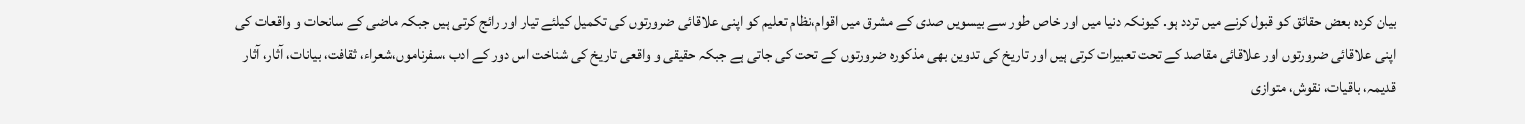بیان کردہ بعض حقائق کو قبول کرنے میں تردد ہو. کیونکہ دنیا میں اور خاص طور سے بیسویں صدی کے مشرق میں اقوام،نظام تعلیم کو اپنی علاقائی ضرورتوں کی تکمیل کیلئے تیار اور رائج کرتی ہیں جبکہ ماضی کے سانحات و واقعات کی اپنی علاقائی ضرورتوں اور علاقائی مقاصد کے تحت تعبیرات کرتی ہیں اور تاریخ کی تدوین بھی مذکورہ ضرورتوں کے تحت کی جاتی ہے جبکہ حقیقی و واقعی تاریخ کی شناخت اس دور کے ادب ،سفرناموں،شعراء، ثقافت، بیانات، آثار، آثار قدیمہ، باقیات، نقوش، متوازی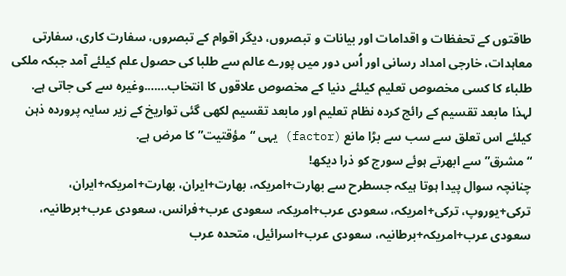طاقتوں کے تحفظات و اقدامات اور بیانات و تبصروں، دیگر اقوام کے تبصروں، سفارت کاری، سفارتی معاہدات، خارجی امداد رسانی اور اُس دور میں پورے عالم سے طلبا کی حصول علم کیلئے آمد جبکہ ملکی طلباء کا کسی مخصوص تعلیم کیلئے دنیا کے مخصوص علاقوں کا انتخاب…….وغیرہ سے کی جاتی ہے. لہذا مابعد تقسیم کے رائج کردہ نظام تعلیم اور مابعد تقسیم لکھی گئی تواریخ کے زیر سایہ پروردہ ذہن کیلئے اس تعلق سے سب سے بڑا مانع (factor) یہی “مؤقتیت” کا مرض ہے.
“مشرق” سے ابھرتے ہوئے سورج کو ذرا دیکھ!
چنانچہ سوال پیدا ہوتا ہیکہ جسطرح سے بھارت+امریکہ، بھارت+ایران، بھارت+امریکہ+ایران، ترکی+یوروپ، ترکی+امریکہ، سعودی عرب+امریکہ، سعودی عرب+فرانس، سعودی عرب+برطانیہ، سعودی عرب+امریکہ+برطانیہ، سعودی عرب+اسرائیل، متحدہ عرب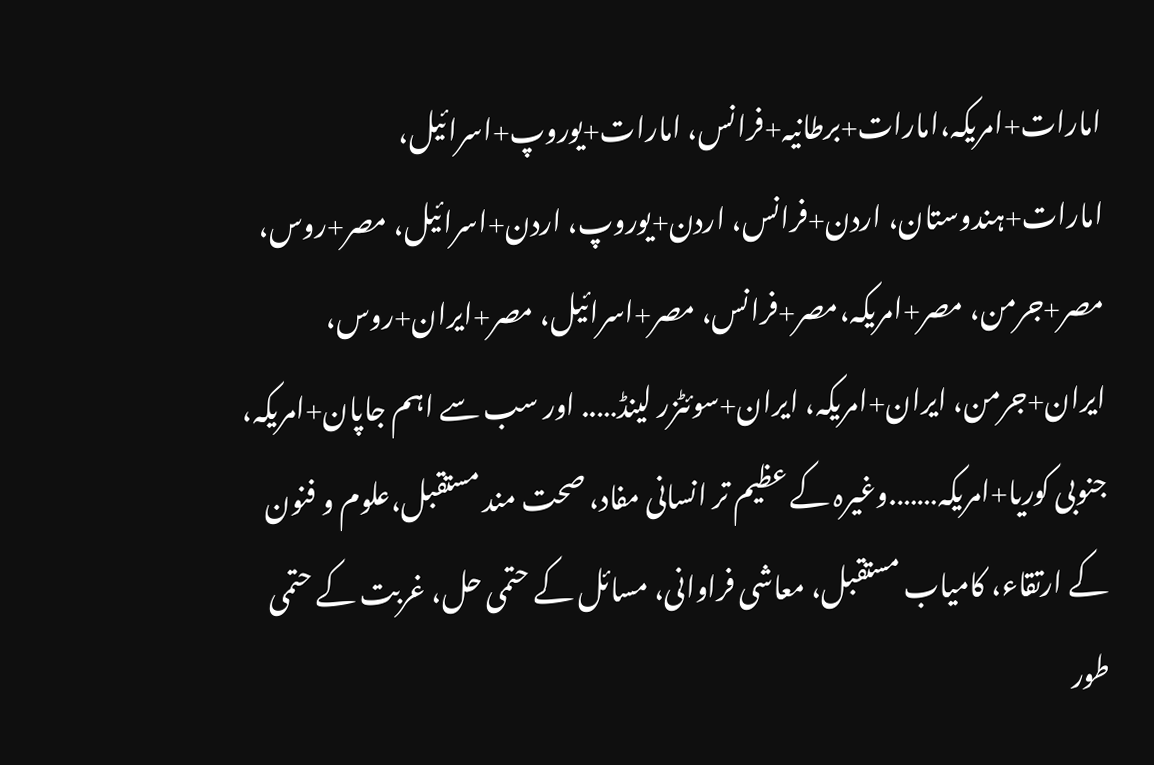امارات+امریکہ،امارات+برطانیہ+فرانس، امارات+یوروپ+اسرائیل، امارات+ہندوستان، اردن+فرانس، اردن+یوروپ، اردن+اسرائیل، مصر+روس، مصر+جرمن، مصر+امریکہ،مصر+فرانس، مصر+اسرائیل، مصر+ایران+روس، ایران+جرمن، ایران+امریکہ، ایران+سوئٹزر لینڈ….. اور سب سے اہم جاپان+امریکہ، جنوبی کوریا+امریکہ…….وغیرہ کے عظیم تر انسانی مفاد، صحت مند مستقبل،علوم و فنون کے ارتقاء، کامیاب مستقبل، معاشی فراوانی، مسائل کے حتمی حل، غربت کے حتمی طور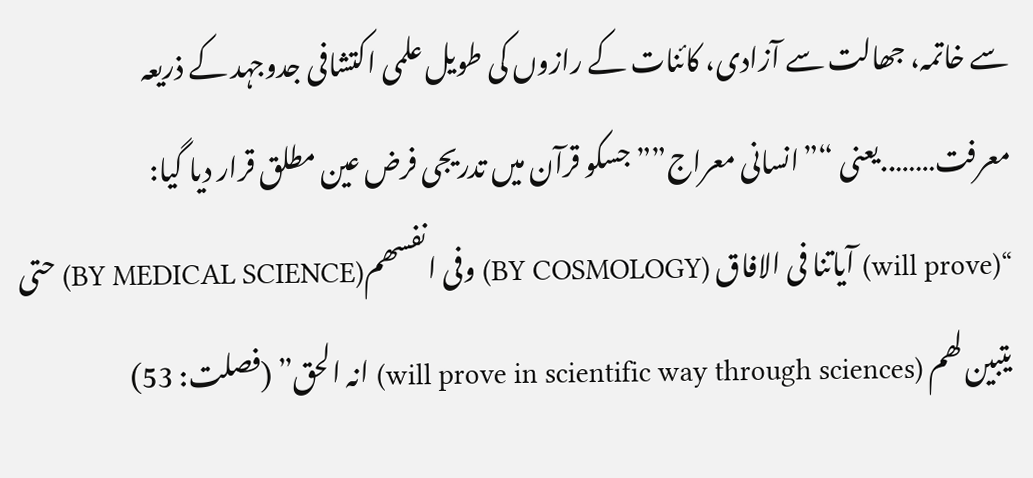سے خاتمہ، جھالت سے آزادی، کائنات کے رازوں کی طویل علمی اکتشافی جدوجہد کے ذریعہ معرفت……..یعنی “”انسانی معراج”” جسکو قرآن میں تدریجی فرض عین مطلق قرار دیا گیا:
“(will prove) آیاتنا فی الافاق (BY COSMOLOGY) وفی انفسھم(BY MEDICAL SCIENCE) حتی یتبین لھم (will prove in scientific way through sciences) انہ الحق” (فصلت: 53)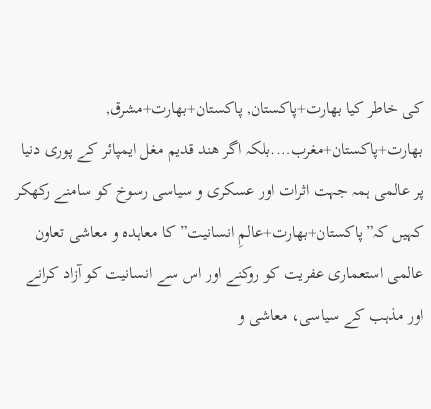کی خاطر کیا بھارت+پاکستان, پاکستان+بھارت+مشرق, بھارت+پاکستان+مغرب….بلکہ اگر ھند قدیم مغل ایمپائر کے پوری دنیا پر عالمی ہمہ جہت اثرات اور عسکری و سیاسی رسوخ کو سامنے رکھکر کہیں کہ”پاکستان+بھارت+عالمِ انسانیت”کا معاہدہ و معاشی تعاون عالمی استعماری عفریت کو روکنے اور اس سے انسانیت کو آزاد کرانے اور مذہب کے سیاسی، معاشی و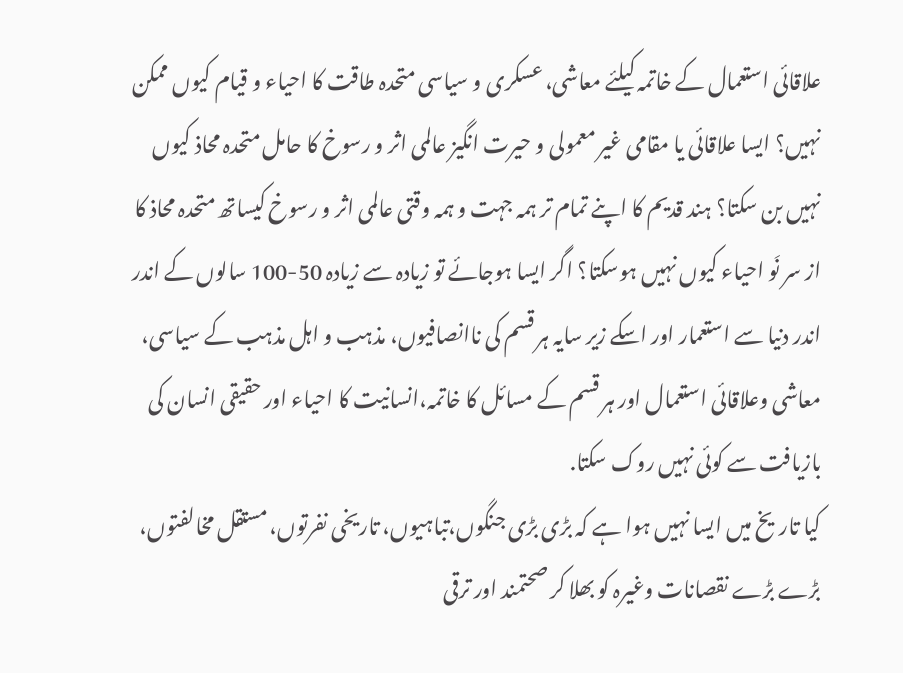علاقائی استعمال کے خاتمہ کیلئے معاشی، عسکری و سیاسی متحدہ طاقت کا احیاء و قیام کیوں ممکن نہیں؟ ایسا علاقائی یا مقامی غیر معمولی و حیرت انگیز عالمی اثر و رسوخ کا حامل متحدہ محاذ کیوں نہیں بن سکتا؟ ہند قدیم کا اپنے تمام تر ہمہ جہت و ہمہ وقتی عالمی اثر و رسوخ کیساتھ متحدہ محاذ کا از سر نَو احیاء کیوں نہیں ہوسکتا؟ اگر ایسا ہوجائے تو زیادہ سے زیادہ 50-100 سالوں کے اندر اندر دنیا سے استعمار اور اسکے زیر سایہ ہر قسم کی ناانصافیوں، مذہب و اہل مذہب کے سیاسی، معاشی وعلاقائی استعمال اور ہر قسم کے مسائل کا خاتمہ،انسانیت کا احیاء اور حقیقی انسان کی بازیافت سے کوئی نہیں روک سکتا.
کیا تاریخ میں ایسا نہیں ہوا ہے کہ بڑی بڑی جنگوں،تباہیوں، تاریخی نفرتوں، مستقل مخالفتوں، بڑے بڑے نقصانات وغیرہ کو بھلا کر صحتمند اور ترقی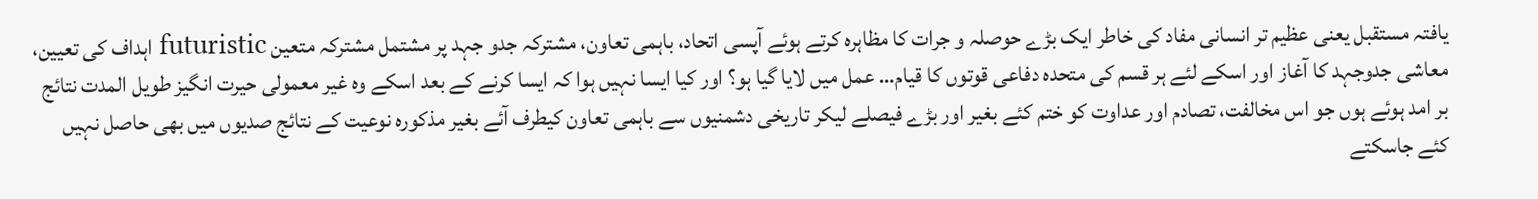یافتہ مستقبل یعنی عظیم تر انسانی مفاد کی خاطر ایک بڑے حوصلہ و جرات کا مظاہرہ کرتے ہوئے آپسی اتحاد، باہمی تعاون، مشترکہ جدو جہد پر مشتمل مشترکہ متعین futuristic اہداف کی تعیین، معاشی جدوجہد کا آغاز اور اسکے لئے ہر قسم کی متحدہ دفاعی قوتوں کا قیام… عمل میں لایا گیا ہو؟ اور کیا ایسا نہیں ہوا کہ ایسا کرنے کے بعد اسکے وہ غیر معمولی حیرت انگیز طویل المدت نتائج بر امد ہوئے ہوں جو اس مخالفت، تصادم اور عداوت کو ختم کئے بغیر اور بڑے فیصلے لیکر تاریخی دشمنیوں سے باہمی تعاون کیطرف آئے بغیر مذکورہ نوعیت کے نتائج صدیوں میں بھی حاصل نہیں کئے جاسکتے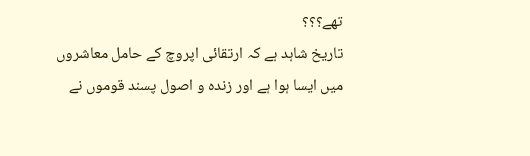تھے؟؟؟
تاریخ شاہد ہے کہ ارتقائی اپروچ کے حامل معاشروں میں ایسا ہوا ہے اور زندہ و اصول پسند قوموں نے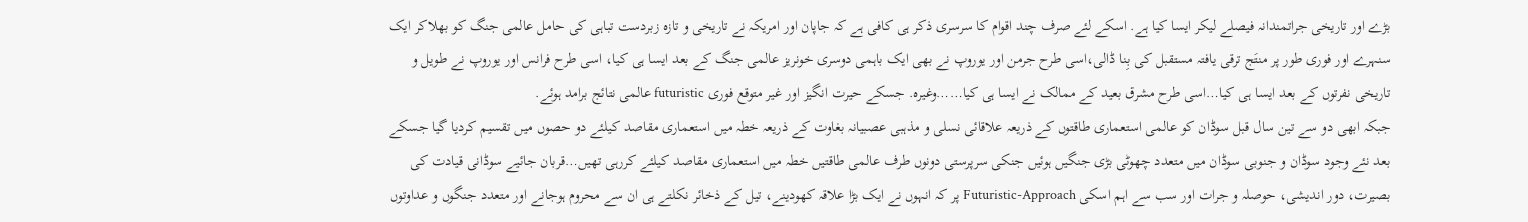بڑے اور تاریخی جراتمندانہ فیصلے لیکر ایسا کیا ہے. اسکے لئے صرف چند اقوام کا سرسری ذکر ہی کافی ہے کہ جاپان اور امریکہ نے تاریخی و تازہ زبردست تباہی کی حامل عالمی جنگ کو بھلاکر ایک سنہرے اور فوری طور پر منتَج ترقی یافتہ مستقبل کی بِنا ڈالی،اسی طرح جرمن اور یوروپ نے بھی ایک باہمی دوسری خونریز عالمی جنگ کے بعد ایسا ہی کیا، اسی طرح فرانس اور یوروپ نے طویل و تاریخی نفرتوں کے بعد ایسا ہی کیا…اسی طرح مشرق بعید کے ممالک نے ایسا ہی کیا……وغیرہ. جسکے حیرت انگیز اور غیر متوقع فوری futuristic عالمی نتائج برامد ہوئے.
جبکہ ابھی دو سے تین سال قبل سوڈان کو عالمی استعماری طاقتوں کے ذریعہ علاقائی نسلی و مذہبی عصبیانہ بغاوت کے ذریعہ خطہ میں استعماری مقاصد کیلئے دو حصوں میں تقسیم کردیا گیا جسکے بعد نئے وجود سوڈان و جنوبی سوڈان میں متعدد چھوٹی بڑی جنگیں ہوئیں جنکی سرپرستی دونوں طرف عالمی طاقتیں خطہ میں استعماری مقاصد کیلئے کررہی تھیں…قربان جائیے سوڈانی قیادت کی بصیرت، دور اندیشی، حوصلہ و جرات اور سب سے اہم اسکی Futuristic-Approach پر کہ انہوں نے ایک بڑا علاقہ کھودینے، تیل کے ذخائر نکلتے ہی ان سے محروم ہوجانے اور متعدد جنگوں و عداوتوں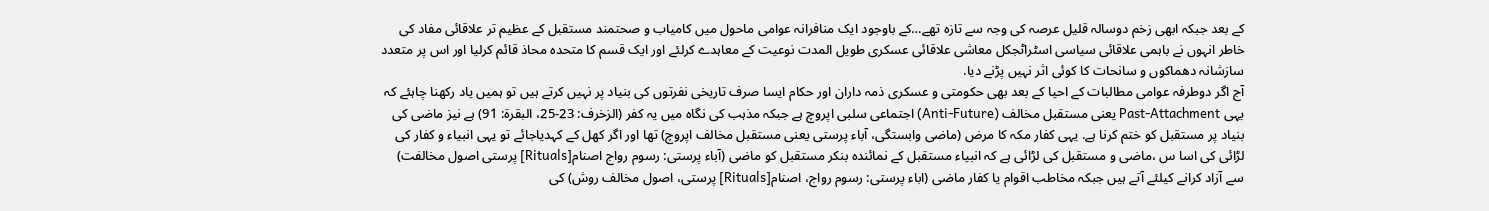کے بعد جبکہ ابھی زخم دوسالہ قلیل عرصہ کی وجہ سے تازہ تھے…کے باوجود ایک منافرانہ عوامی ماحول میں کامیاب و صحتمند مستقبل کے عظیم تر علاقائی مفاد کی خاطر انہوں نے باہمی علاقائی سیاسی اسٹراٹجکل معاشی علاقائی عسکری طویل المدت نوعیت کے معاہدے کرلئے اور ایک قسم کا متحدہ محاذ قائم کرلیا اور اس پر متعدد سازشانہ دھماکوں و سانحات کا کوئی اثر نہیں پڑنے دیا.
آج اگر دوطرفہ عوامی مطالبات کے احیا کے بعد بھی حکومتی و عسکری ذمہ داران اور حکام ایسا صرف تاریخی نفرتوں کی بنیاد پر نہیں کرتے ہیں تو ہمیں یاد رکھنا چاہئے کہ یہی Past-Attachment یعنی مستقبل مخالف (Anti-Future) اجتماعی سلبی اپروچ ہے جبکہ مذہب کی نگاہ میں یہ کفر (الزخرف: 23-25، البقرۃ: 91) ہے نیز ماضی کی بنیاد پر مستقبل کو ختم کرنا ہے. یہی کفار مکہ کا مرض (ماضی وابستگی، آباء پرستی یعنی مستقبل مخالف اپروچ) تھا اور اگر کھل کے کہدیاجائے تو یہی انبیاء و کفار کی لڑائی کی اسا س ،ماضی و مستقبل کی لڑائی ہے کہ انبیاء مستقبل کے نمائندہ بنکر مستقبل کو ماضی (آباء پرستی: رسوم رواج اصنام[Rituals] پرستی اصول مخالفت) سے آزاد کرانے کیلئے آتے ہیں جبکہ مخاطب اقوام یا کفار ماضی (اباء پرستی: رسوم رواج، اصنام[Rituals] پرستی، اصول مخالف روش) کی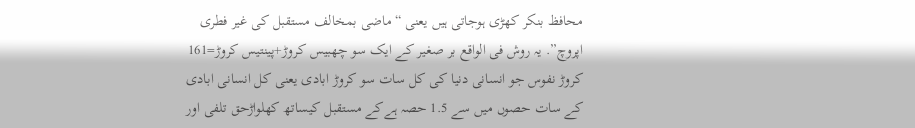محافظ بنکر کھڑی ہوجاتی ہیں یعنی “ماضی بمخالف مستقبل کی غیر فطری اپروچ”. یہ روش فی الواقع بر صغیر کے ایک سو چھبیس کروڑ+پینتیس کروڑ=161 کروڑ نفوس جو انسانی دنیا کی کل سات سو کروڑ ابادی یعنی کل انسانی ابادی کے سات حصوں میں سے 1.5 حصہ ہےکے مستقبل کیساتھ کھلواڑحق تلفی اور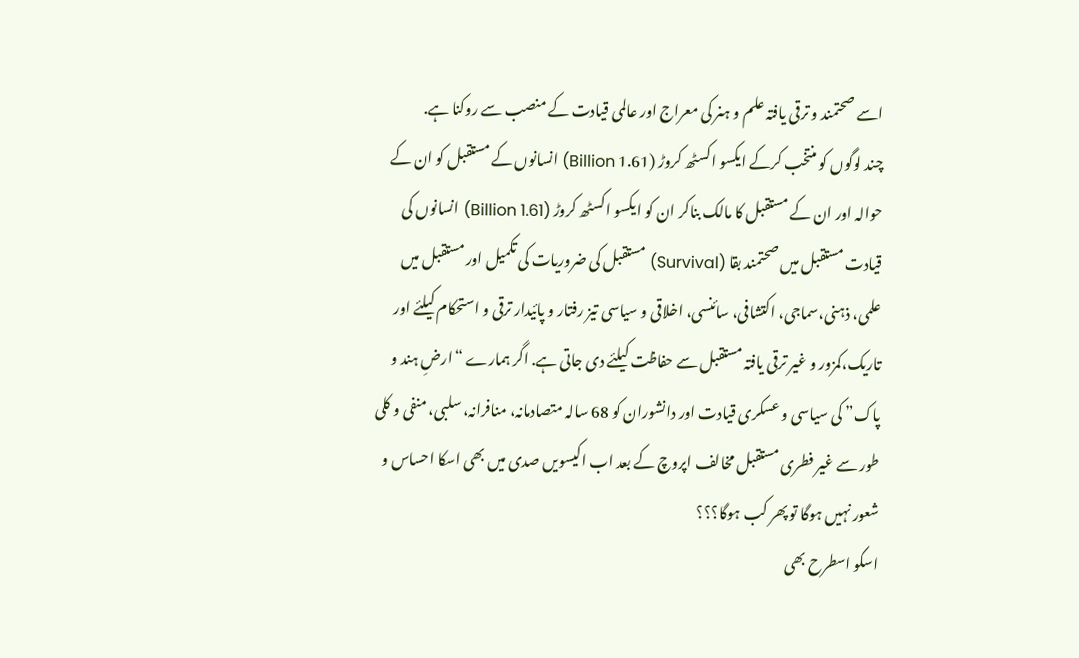اسے صحتمند و ترقی یافتہ علم و ہنر کی معراج اور عالمی قیادت کے منصب سے روکنا ہے.
چند لوگوں کو منتخب کرکے ایکسو اکسٹھ کروڑ (1.61 Billion) انسانوں کے مستقبل کو ان کے حوالہ اور ان کے مستقبل کا مالک بناکر ان کو ایکسو اکسٹھ کروڑ (Billion 1.61) انسانوں کی قیادت مستقبل میں صحتمند بقا (Survival) مستقبل کی ضروریات کی تکمیل اور مستقبل میں علمی، ذہنی،سماجی، اکتشافی، سائنسی، اخلاقی و سیاسی تیز رفتار و پائیدار ترقی و استحکام کیلئے اور تاریک،کمزور و غیر ترقی یافتہ مستقبل سے حفاظت کیلئے دی جاتی ہے. اگر ہمارے “ارضِ ہند و پاک” کی سیاسی و عسکری قیادت اور دانشوران کو 68 سالہ متصادمانہ، منافرانہ، سلبی، منفی و کلی طور سے غیر فطری مستقبل مخالف اپروچ کے بعد اب اکیسویں صدی میں بھی اسکا احساس و شعور نہیں ہوگا تو پھر کب ہوگا؟؟؟
اسکو اسطرح بھی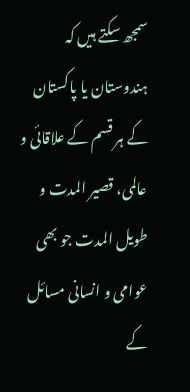سمجھ سکتے ہیں کہ ہندوستان یا پاکستان کے ہر قسم کے علاقائی و عالمی، قصیر المدت و طویل المدت جو بھی عوامی و انسانی مسائل کے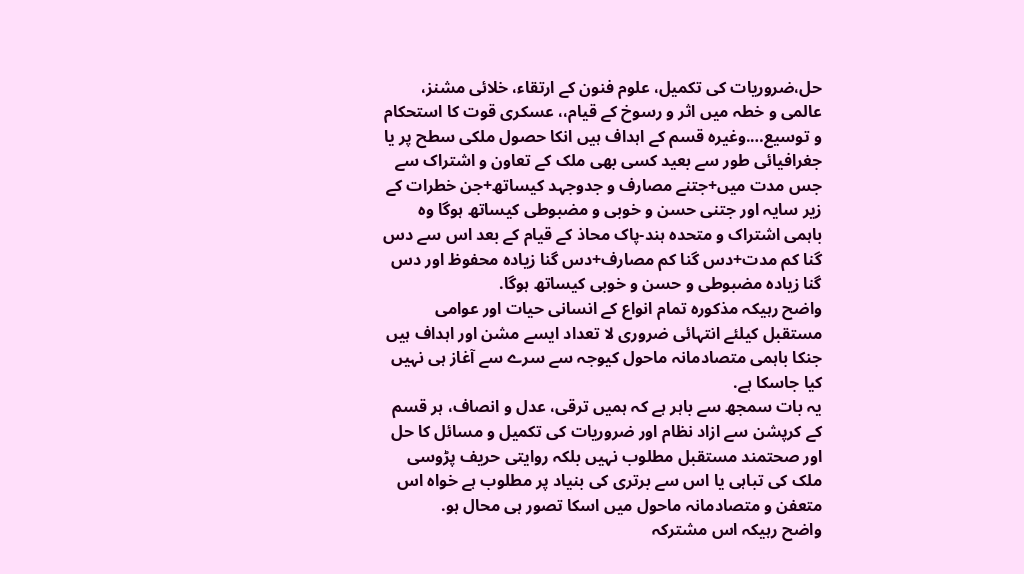حل،ضروریات کی تکمیل، علوم فنون کے ارتقاء، خلائی مشنز، عالمی و خطہ میں اثر و رسوخ کے قیام،، عسکری قوت کا استحکام و توسیع….وغیرہ قسم کے اہداف ہیں انکا حصول ملکی سطح پر یا جغرافیائی طور سے بعید کسی بھی ملک کے تعاون و اشتراک سے جس مدت میں+جتنے مصارف و جدوجہد کیساتھ+جن خطرات کے زیر سایہ اور جتنی حسن و خوبی و مضبوطی کیساتھ ہوگا وہ باہمی اشتراک و متحدہ ہند-پاک محاذ کے قیام کے بعد اس سے دس گنا کم مدت+دس گنا کم مصارف+دس گنا زیادہ محفوظ اور دس گنا زیادہ مضبوطی و حسن و خوبی کیساتھ ہوگا.
واضح رہیکہ مذکورہ تمام انواع کے انسانی حیات اور عوامی مستقبل کیلئے انتہائی ضروری لا تعداد ایسے مشن اور اہداف ہیں جنکا باہمی متصادمانہ ماحول کیوجہ سے سرے سے آغاز ہی نہیں کیا جاسکا ہے.
یہ بات سمجھ سے باہر ہے کہ ہمیں ترقی، عدل و انصاف، ہر قسم کے کرپشن سے ازاد نظام اور ضروریات کی تکمیل و مسائل کا حل اور صحتمند مستقبل مطلوب نہیں بلکہ روایتی حریف پڑوسی ملک کی تباہی یا اس سے برتری کی بنیاد پر مطلوب ہے خواہ اس متعفن و متصادمانہ ماحول میں اسکا تصور ہی محال ہو.
واضح رہیکہ اس مشترکہ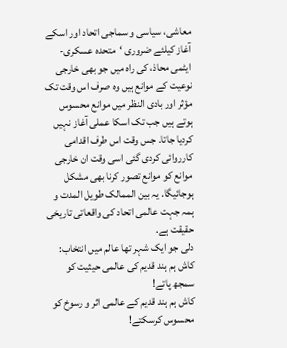معاشی، سیاسی و سماجی اتحاد اور اسکے آغاز کیلئے ضروری ‘متحدہ عسکری-ایٹمی محاذ، کی راہ میں جو بھی خارجی نوعیت کے موانع ہیں وہ صرف اس وقت تک مؤثر اور بادی النظر میں موانع محسوس ہوتے ہیں جب تک اسکا عملی آغاز نہیں کردیا جاتا. جس وقت اس طرف اقدامی کارروائی کردی گئی اسی وقت ان خارجی موانع کو موانع تصور کرنا بھی مشکل ہوجائیگا. یہ بین الممالک طویل المدت و ہمہ جہت عالمی اتحاد کی واقعاتی تاریخی حقیقت ہے.
دلی جو ایک شہر تھا عالم میں انتخاب:
کاش ہم ہند قدیم کی عالمی حیثیت کو سمجھ پاتے!
کاش ہم ہند قدیم کے عالمی اثر و رسوخ کو محسوس کرسکتے!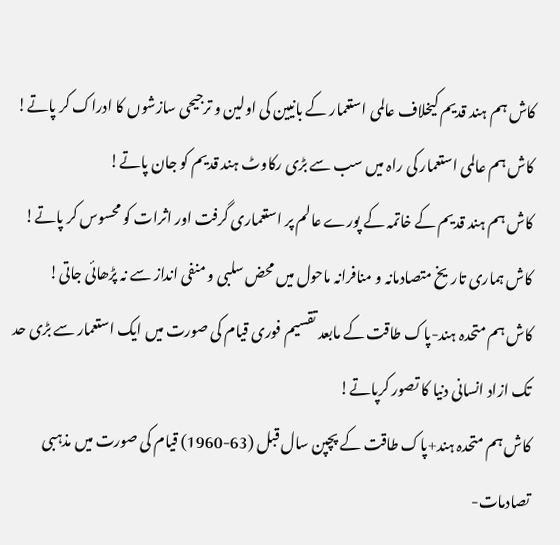کاش ہم ہند قدیم کیخلاف عالمی استعمار کے بانیین کی اولین و ترجیحی سازشوں کا ادراک کر پاتے!
کاش ہم عالمی استعمار کی راہ میں سب سے بڑی رکاوٹ ہند قدیم کو جان پاتے!
کاش ہم ہند قدیم کے خاتمہ کے پورے عالم پر استعماری گرفت اور اثرات کو محسوس کر پاتے!
کاش ہماری تاریخ متصادمانہ و منافرانہ ماحول میں محض سلبی و منفی انداز سے نہ پڑھائی جاتی!
کاش ہم متحدہ ہند-پاک طاقت کے مابعد تقسیم فوری قیام کی صورت میں ایک استعمار سے بڑی حد تک ازاد انسانی دنیا کا تصور کرپاتے!
کاش ہم متحدہ ہند+پاک طاقت کے پچپن سال قبل (63-1960) قیام کی صورت میں مذہبی تصادمات-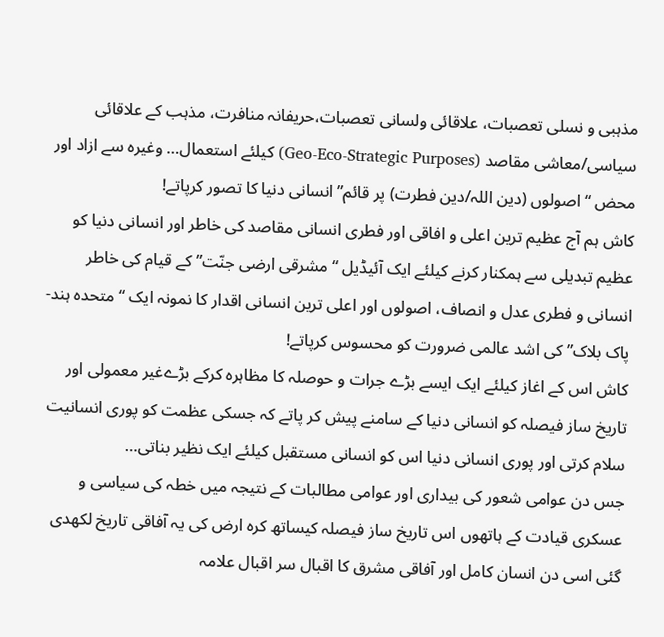مذہبی و نسلی تعصبات، علاقائی ولسانی تعصبات،حریفانہ منافرت، مذہب کے علاقائی سیاسی/معاشی مقاصد (Geo-Eco-Strategic Purposes) کیلئے استعمال… وغیرہ سے ازاد اور محض “اصولوں (دین اللہ/دین فطرت) پر قائم” انسانی دنیا کا تصور کرپاتے!
کاش ہم آج عظیم ترین اعلی و افاقی اور فطری انسانی مقاصد کی خاطر اور انسانی دنیا کو عظیم تبدیلی سے ہمکنار کرنے کیلئے ایک آئیڈیل “مشرقی ارضی جنّت” کے قیام کی خاطر انسانی و فطری عدل و انصاف، اصولوں اور اعلی ترین انسانی اقدار کا نمونہ ایک “متحدہ ہند-پاک بلاک” کی اشد عالمی ضرورت کو محسوس کرپاتے!
کاش اس کے اغاز کیلئے ایک ایسے بڑے جرات و حوصلہ کا مظاہرہ کرکے بڑےغیر معمولی اور تاریخ ساز فیصلہ کو انسانی دنیا کے سامنے پیش کر پاتے کہ جسکی عظمت کو پوری انسانیت سلام کرتی اور پوری انسانی دنیا اس کو انسانی مستقبل کیلئے ایک نظیر بناتی…
جس دن عوامی شعور کی بیداری اور عوامی مطالبات کے نتیجہ میں خطہ کی سیاسی و عسکری قیادت کے ہاتھوں اس تاریخ ساز فیصلہ کیساتھ کرہ ارض کی یہ آفاقی تاریخ لکھدی گئی اسی دن انسان کامل اور آفاقی مشرق کا اقبال سر اقبال علامہ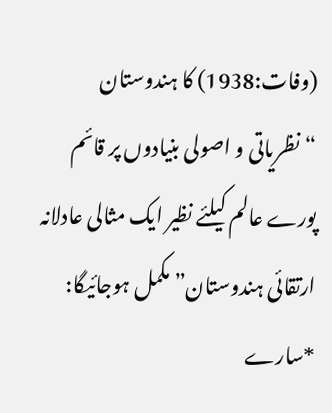(وفات:1938) کا ہندوستان “نظریاتی و اصولی بنیادوں پر قائم پورے عالم کیلئے نظیر ایک مثالی عادلانہ ارتقائی ہندوستان” مکمل ہوجائیگا:
*سارے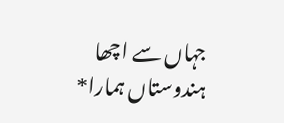جہاں سے اچھا ہندوستاں ہمارا*